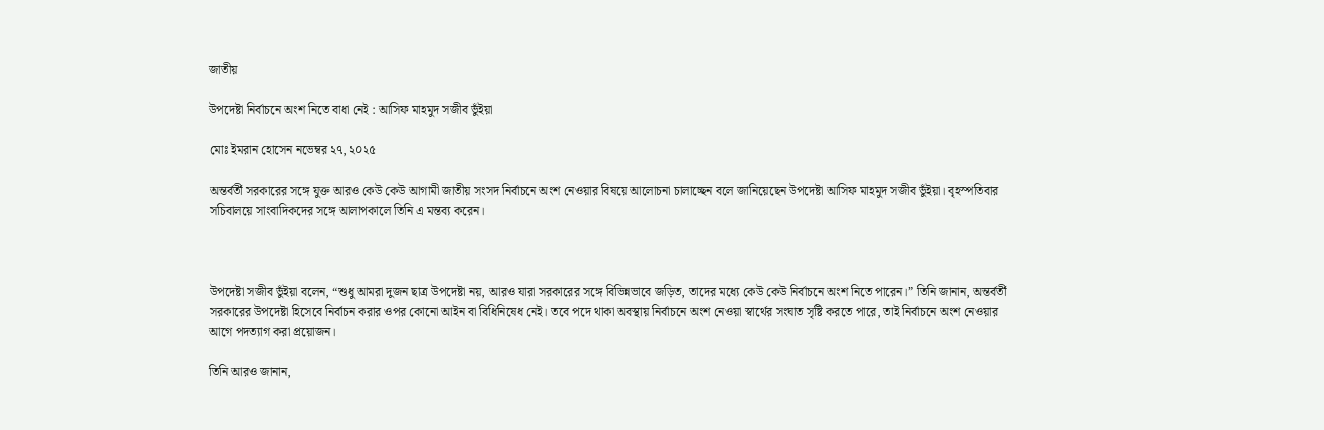জাতীয়

উপদেষ্টা নির্বাচনে অংশ নিতে বাধা নেই : আসিফ মাহমুদ সজীব ভুঁইয়া

মোঃ ইমরান হোসেন নভেম্বর ২৭, ২০২৫

অন্তর্বর্তী সরকারের সঙ্গে যুক্ত আরও কেউ কেউ আগামী জাতীয় সংসদ নির্বাচনে অংশ নেওয়ার বিষয়ে আলোচনা চালাচ্ছেন বলে জানিয়েছেন উপদেষ্টা আসিফ মাহমুদ সজীব ভুঁইয়া। বৃহস্পতিবার সচিবালয়ে সাংবাদিকদের সঙ্গে আলাপকালে তিনি এ মন্তব্য করেন।



উপদেষ্টা সজীব ভুঁইয়া বলেন, “শুধু আমরা দুজন ছাত্র উপদেষ্টা নয়, আরও যারা সরকারের সঙ্গে বিভিন্নভাবে জড়িত, তাদের মধ্যে কেউ কেউ নির্বাচনে অংশ নিতে পারেন।” তিনি জানান, অন্তর্বর্তী সরকারের উপদেষ্টা হিসেবে নির্বাচন করার ওপর কোনো আইন বা বিধিনিষেধ নেই। তবে পদে থাকা অবস্থায় নির্বাচনে অংশ নেওয়া স্বার্থের সংঘাত সৃষ্টি করতে পারে, তাই নির্বাচনে অংশ নেওয়ার আগে পদত্যাগ করা প্রয়োজন।

তিনি আরও জানান,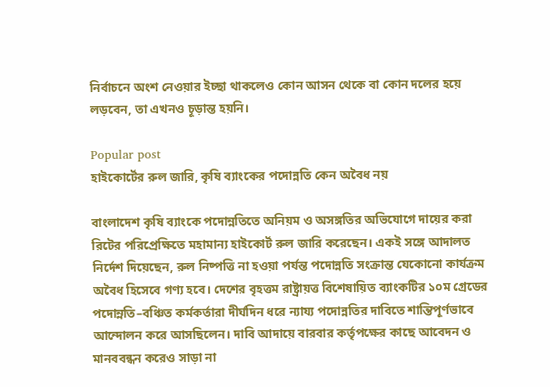নির্বাচনে অংশ নেওয়ার ইচ্ছা থাকলেও কোন আসন থেকে বা কোন দলের হয়ে লড়বেন, তা এখনও চূড়ান্ত হয়নি।

Popular post
হাইকোর্টের রুল জারি, কৃষি ব্যাংকের পদোন্নতি কেন অবৈধ নয়

বাংলাদেশ কৃষি ব্যাংকে পদোন্নতিতে অনিয়ম ও অসঙ্গতির অভিযোগে দায়ের করা রিটের পরিপ্রেক্ষিতে মহামান্য হাইকোর্ট রুল জারি করেছেন। একই সঙ্গে আদালত নির্দেশ দিয়েছেন, রুল নিষ্পত্তি না হওয়া পর্যন্ত পদোন্নতি সংক্রান্ত যেকোনো কার্যক্রম অবৈধ হিসেবে গণ্য হবে। দেশের বৃহত্তম রাষ্ট্রায়ত্ত বিশেষায়িত ব্যাংকটির ১০ম গ্রেডের পদোন্নতি–বঞ্চিত কর্মকর্তারা দীর্ঘদিন ধরে ন্যায্য পদোন্নতির দাবিতে শান্তিপূর্ণভাবে আন্দোলন করে আসছিলেন। দাবি আদায়ে বারবার কর্তৃপক্ষের কাছে আবেদন ও মানববন্ধন করেও সাড়া না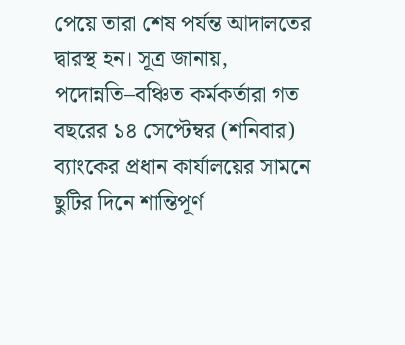পেয়ে তারা শেষ পর্যন্ত আদালতের দ্বারস্থ হন। সূত্র জানায়, পদোন্নতি–বঞ্চিত কর্মকর্তারা গত বছরের ১৪ সেপ্টেম্বর (শনিবার) ব্যাংকের প্রধান কার্যালয়ের সামনে ছুটির দিনে শান্তিপূর্ণ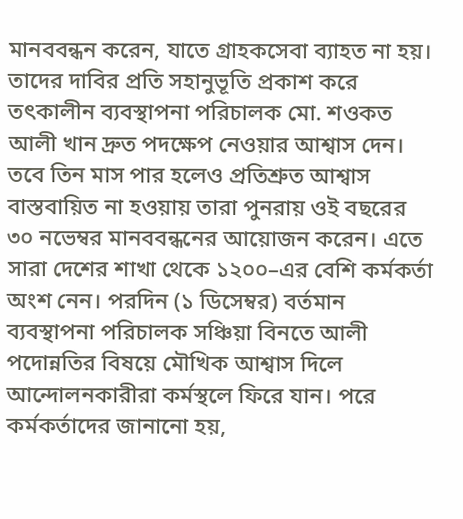মানববন্ধন করেন, যাতে গ্রাহকসেবা ব্যাহত না হয়। তাদের দাবির প্রতি সহানুভূতি প্রকাশ করে তৎকালীন ব্যবস্থাপনা পরিচালক মো. শওকত আলী খান দ্রুত পদক্ষেপ নেওয়ার আশ্বাস দেন। তবে তিন মাস পার হলেও প্রতিশ্রুত আশ্বাস বাস্তবায়িত না হওয়ায় তারা পুনরায় ওই বছরের ৩০ নভেম্বর মানববন্ধনের আয়োজন করেন। এতে সারা দেশের শাখা থেকে ১২০০–এর বেশি কর্মকর্তা অংশ নেন। পরদিন (১ ডিসেম্বর) বর্তমান ব্যবস্থাপনা পরিচালক সঞ্চিয়া বিনতে আলী পদোন্নতির বিষয়ে মৌখিক আশ্বাস দিলে আন্দোলনকারীরা কর্মস্থলে ফিরে যান। পরে কর্মকর্তাদের জানানো হয়,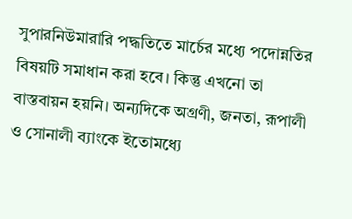সুপারনিউমারারি পদ্ধতিতে মার্চের মধ্যে পদোন্নতির বিষয়টি সমাধান করা হবে। কিন্তু এখনো তা বাস্তবায়ন হয়নি। অন্যদিকে অগ্রণী, জনতা, রূপালী ও সোনালী ব্যাংকে ইতোমধ্যে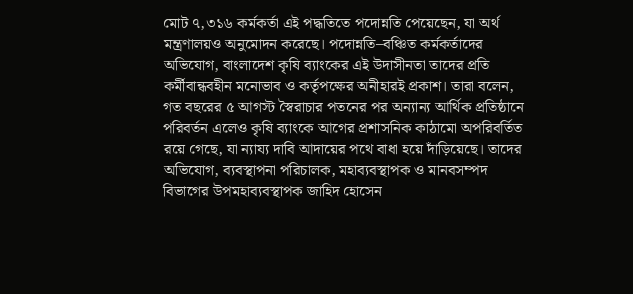মোট ৭,৩১৬ কর্মকর্তা এই পদ্ধতিতে পদোন্নতি পেয়েছেন, যা অর্থ মন্ত্রণালয়ও অনুমোদন করেছে। পদোন্নতি–বঞ্চিত কর্মকর্তাদের অভিযোগ, বাংলাদেশ কৃষি ব্যাংকের এই উদাসীনতা তাদের প্রতি কর্মীবান্ধবহীন মনোভাব ও কর্তৃপক্ষের অনীহারই প্রকাশ। তারা বলেন, গত বছরের ৫ আগস্ট স্বৈরাচার পতনের পর অন্যান্য আর্থিক প্রতিষ্ঠানে পরিবর্তন এলেও কৃষি ব্যাংকে আগের প্রশাসনিক কাঠামো অপরিবর্তিত রয়ে গেছে, যা ন্যায্য দাবি আদায়ের পথে বাধা হয়ে দাঁড়িয়েছে। তাদের অভিযোগ, ব্যবস্থাপনা পরিচালক, মহাব্যবস্থাপক ও মানবসম্পদ বিভাগের উপমহাব্যবস্থাপক জাহিদ হোসেন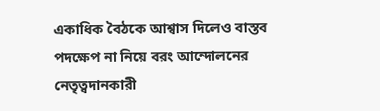একাধিক বৈঠকে আশ্বাস দিলেও বাস্তব পদক্ষেপ না নিয়ে বরং আন্দোলনের নেতৃত্বদানকারী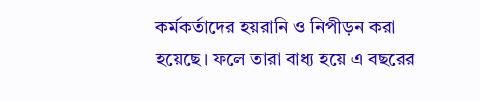কর্মকর্তাদের হয়রানি ও নিপীড়ন করা হয়েছে। ফলে তারা বাধ্য হয়ে এ বছরের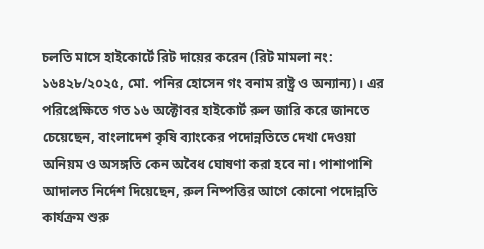চলতি মাসে হাইকোর্টে রিট দায়ের করেন (রিট মামলা নং: ১৬৪২৮/২০২৫, মো. পনির হোসেন গং বনাম রাষ্ট্র ও অন্যান্য)। এর পরিপ্রেক্ষিতে গত ১৬ অক্টোবর হাইকোর্ট রুল জারি করে জানতে চেয়েছেন, বাংলাদেশ কৃষি ব্যাংকের পদোন্নতিতে দেখা দেওয়া অনিয়ম ও অসঙ্গতি কেন অবৈধ ঘোষণা করা হবে না। পাশাপাশি আদালত নির্দেশ দিয়েছেন, রুল নিষ্পত্তির আগে কোনো পদোন্নতি কার্যক্রম শুরু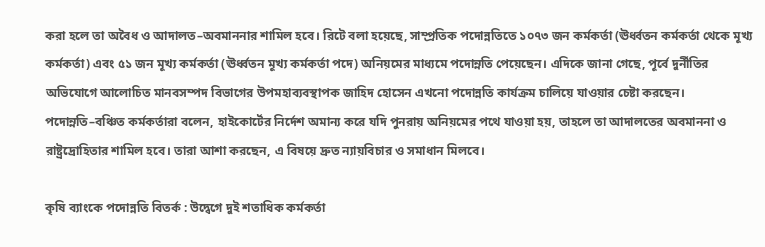করা হলে তা অবৈধ ও আদালত–অবমাননার শামিল হবে। রিটে বলা হয়েছে, সাম্প্রতিক পদোন্নতিতে ১০৭৩ জন কর্মকর্তা (ঊর্ধ্বতন কর্মকর্তা থেকে মূখ্য কর্মকর্তা) এবং ৫১ জন মূখ্য কর্মকর্তা (ঊর্ধ্বতন মূখ্য কর্মকর্তা পদে) অনিয়মের মাধ্যমে পদোন্নতি পেয়েছেন। এদিকে জানা গেছে, পূর্বে দুর্নীতির অভিযোগে আলোচিত মানবসম্পদ বিভাগের উপমহাব্যবস্থাপক জাহিদ হোসেন এখনো পদোন্নতি কার্যক্রম চালিয়ে যাওয়ার চেষ্টা করছেন। পদোন্নতি–বঞ্চিত কর্মকর্তারা বলেন, হাইকোর্টের নির্দেশ অমান্য করে যদি পুনরায় অনিয়মের পথে যাওয়া হয়, তাহলে তা আদালতের অবমাননা ও রাষ্ট্রদ্রোহিতার শামিল হবে। তারা আশা করছেন, এ বিষয়ে দ্রুত ন্যায়বিচার ও সমাধান মিলবে।

কৃষি ব্যাংকে পদোন্নতি বিতর্ক : উদ্বেগে দুই শতাধিক কর্মকর্তা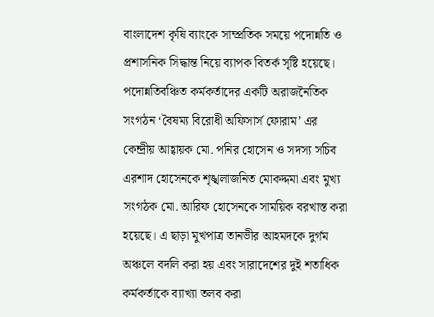বাংলাদেশ কৃষি ব্যাংকে সাম্প্রতিক সময়ে পদোন্নতি ও প্রশাসনিক সিদ্ধান্ত নিয়ে ব্যাপক বিতর্ক সৃষ্টি হয়েছে। পদোন্নতিবঞ্চিত কর্মকর্তাদের একটি অরাজনৈতিক সংগঠন ‘বৈষম্য বিরোধী অফিসার্স ফোরাম’ এর কেন্দ্রীয় আহ্বায়ক মো. পনির হোসেন ও সদস্য সচিব এরশাদ হোসেনকে শৃঙ্খলাজনিত মোকদ্দমা এবং মুখ্য সংগঠক মো. আরিফ হোসেনকে সাময়িক বরখাস্ত করা হয়েছে। এ ছাড়া মুখপাত্র তানভীর আহমদকে দুর্গম অঞ্চলে বদলি করা হয় এবং সারাদেশের দুই শতাধিক কর্মকর্তাকে ব্যাখ্যা তলব করা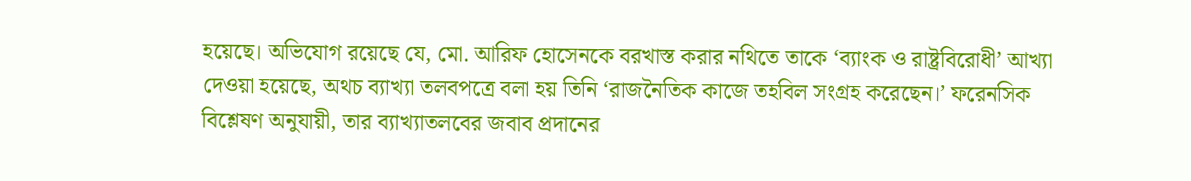হয়েছে। অভিযোগ রয়েছে যে, মো. আরিফ হোসেনকে বরখাস্ত করার নথিতে তাকে ‘ব্যাংক ও রাষ্ট্রবিরোধী’ আখ্যা দেওয়া হয়েছে, অথচ ব্যাখ্যা তলবপত্রে বলা হয় তিনি ‘রাজনৈতিক কাজে তহবিল সংগ্রহ করেছেন।’ ফরেনসিক বিশ্লেষণ অনুযায়ী, তার ব্যাখ্যাতলবের জবাব প্রদানের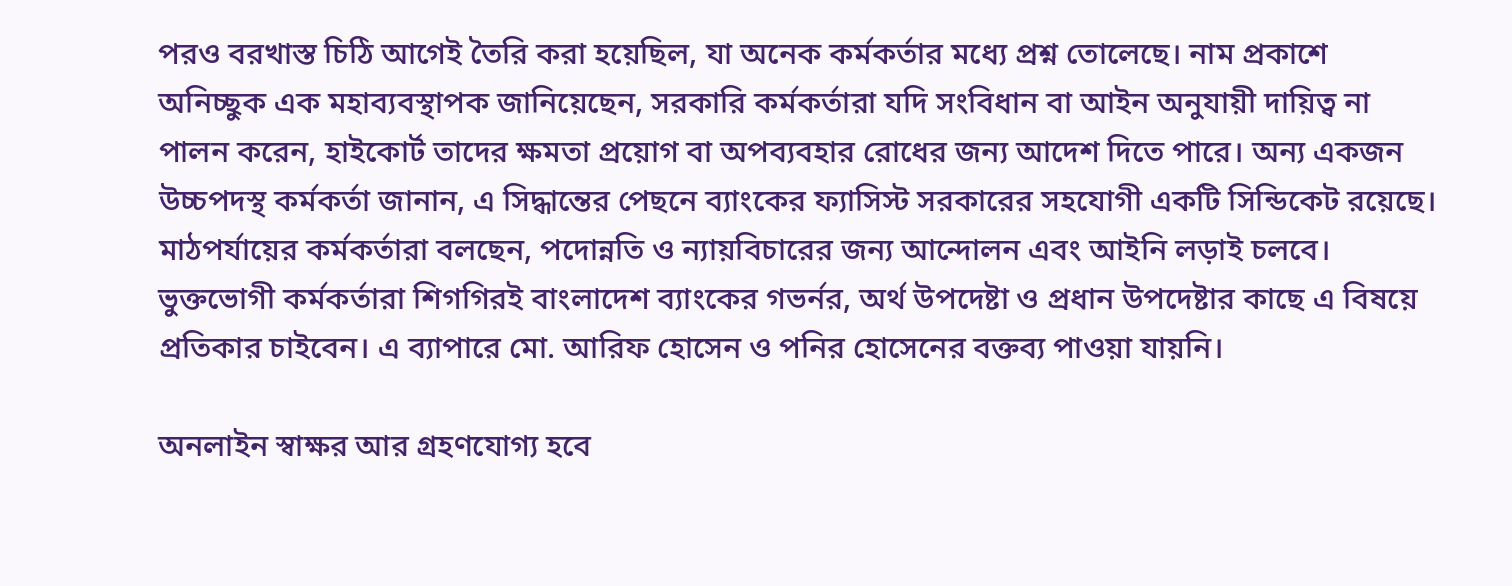পরও বরখাস্ত চিঠি আগেই তৈরি করা হয়েছিল, যা অনেক কর্মকর্তার মধ্যে প্রশ্ন তোলেছে। নাম প্রকাশে অনিচ্ছুক এক মহাব্যবস্থাপক জানিয়েছেন, সরকারি কর্মকর্তারা যদি সংবিধান বা আইন অনুযায়ী দায়িত্ব না পালন করেন, হাইকোর্ট তাদের ক্ষমতা প্রয়োগ বা অপব্যবহার রোধের জন্য আদেশ দিতে পারে। অন্য একজন উচ্চপদস্থ কর্মকর্তা জানান, এ সিদ্ধান্তের পেছনে ব্যাংকের ফ্যাসিস্ট সরকারের সহযোগী একটি সিন্ডিকেট রয়েছে। মাঠপর্যায়ের কর্মকর্তারা বলছেন, পদোন্নতি ও ন্যায়বিচারের জন্য আন্দোলন এবং আইনি লড়াই চলবে। ভুক্তভোগী কর্মকর্তারা শিগগিরই বাংলাদেশ ব্যাংকের গভর্নর, অর্থ উপদেষ্টা ও প্রধান উপদেষ্টার কাছে এ বিষয়ে প্রতিকার চাইবেন। এ ব্যাপারে মো. আরিফ হোসেন ও পনির হোসেনের বক্তব্য পাওয়া যায়নি।

অনলাইন স্বাক্ষর আর গ্রহণযোগ্য হবে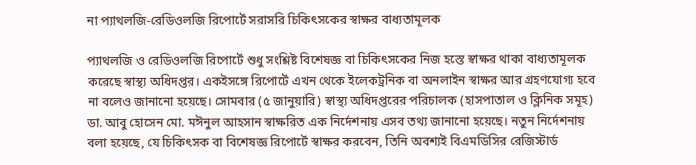না প্যাথলজি-রেডিওলজি রিপোর্টে সরাসরি চিকিৎসকের স্বাক্ষর বাধ্যতামূলক

প্যাথলজি ও রেডিওলজি রিপোর্টে শুধু সংশ্লিষ্ট বিশেষজ্ঞ বা চিকিৎসকের নিজ হস্তে স্বাক্ষর থাকা বাধ্যতামূলক করেছে স্বাস্থ্য অধিদপ্তর। একইসঙ্গে রিপোর্টে এখন থেকে ইলেকট্রনিক বা অনলাইন স্বাক্ষর আর গ্রহণযোগ্য হবে না বলেও জানানো হয়েছে। সোমবার (৫ জানুয়ারি) স্বাস্থ্য অধিদপ্তরের পরিচালক (হাসপাতাল ও ক্লিনিক সমূহ) ডা. আবু হোসেন মো. মঈনুল আহসান স্বাক্ষরিত এক নির্দেশনায় এসব তথ্য জানানো হয়েছে। নতুন নির্দেশনায় বলা হয়েছে, যে চিকিৎসক বা বিশেষজ্ঞ রিপোর্টে স্বাক্ষর করবেন, তিনি অবশ্যই বিএমডিসির রেজিস্টার্ড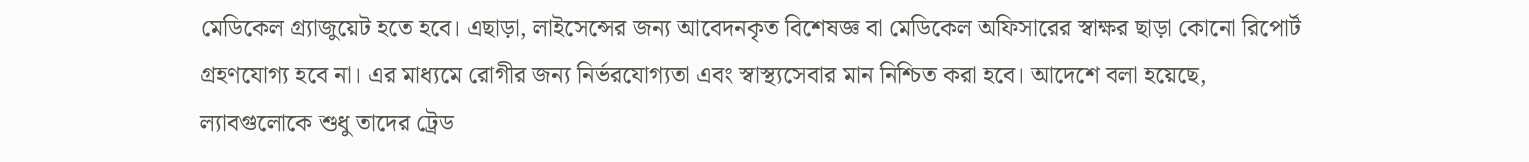মেডিকেল গ্র্যাজুয়েট হতে হবে। এছাড়া, লাইসেন্সের জন্য আবেদনকৃত বিশেষজ্ঞ বা মেডিকেল অফিসারের স্বাক্ষর ছাড়া কোনো রিপোর্ট গ্রহণযোগ্য হবে না। এর মাধ্যমে রোগীর জন্য নির্ভরযোগ্যতা এবং স্বাস্থ্যসেবার মান নিশ্চিত করা হবে। আদেশে বলা হয়েছে, ল্যাবগুলোকে শুধু তাদের ট্রেড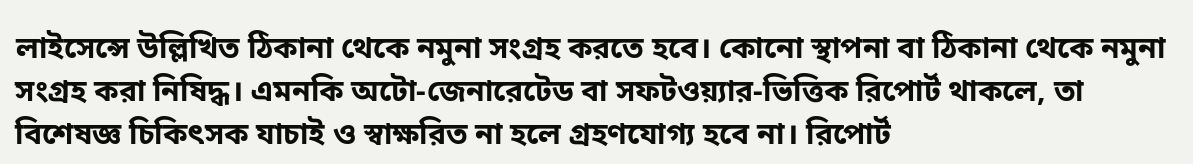লাইসেন্সে উল্লিখিত ঠিকানা থেকে নমুনা সংগ্রহ করতে হবে। কোনো স্থাপনা বা ঠিকানা থেকে নমুনা সংগ্রহ করা নিষিদ্ধ। এমনকি অটো-জেনারেটেড বা সফটওয়্যার-ভিত্তিক রিপোর্ট থাকলে, তা বিশেষজ্ঞ চিকিৎসক যাচাই ও স্বাক্ষরিত না হলে গ্রহণযোগ্য হবে না। রিপোর্ট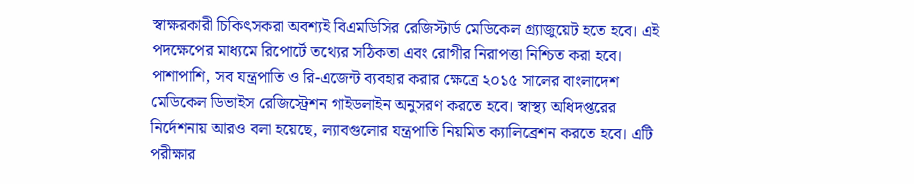স্বাক্ষরকারী চিকিৎসকরা অবশ্যই বিএমডিসির রেজিস্টার্ড মেডিকেল গ্র্যাজুয়েট হতে হবে। এই পদক্ষেপের মাধ্যমে রিপোর্টে তথ্যের সঠিকতা এবং রোগীর নিরাপত্তা নিশ্চিত করা হবে। পাশাপাশি, সব যন্ত্রপাতি ও রি-এজেন্ট ব্যবহার করার ক্ষেত্রে ২০১৫ সালের বাংলাদেশ মেডিকেল ডিভাইস রেজিস্ট্রেশন গাইডলাইন অনুসরণ করতে হবে। স্বাস্থ্য অধিদপ্তরের নির্দেশনায় আরও বলা হয়েছে, ল্যাবগুলোর যন্ত্রপাতি নিয়মিত ক্যালিব্রেশন করতে হবে। এটি পরীক্ষার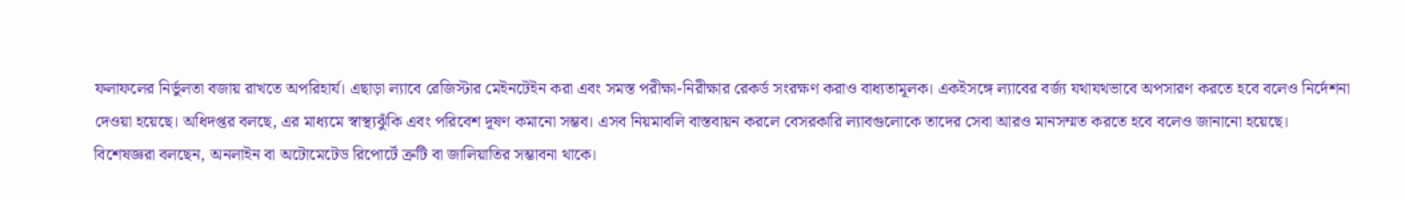ফলাফলের নির্ভুলতা বজায় রাখতে অপরিহার্য। এছাড়া ল্যাবে রেজিস্টার মেইনটেইন করা এবং সমস্ত পরীক্ষা-নিরীক্ষার রেকর্ড সংরক্ষণ করাও বাধ্যতামূলক। একইসঙ্গে ল্যাবের বর্জ্য যথাযথভাবে অপসারণ করতে হবে বলেও নির্দেশনা দেওয়া হয়েছে। অধিদপ্তর বলছে, এর মাধ্যমে স্বাস্থ্যঝুঁকি এবং পরিবেশ দূষণ কমানো সম্ভব। এসব নিয়মাবলি বাস্তবায়ন করলে বেসরকারি ল্যাবগুলোকে তাদের সেবা আরও মানসম্মত করতে হবে বলেও জানানো হয়েছে। বিশেষজ্ঞরা বলছেন, অনলাইন বা অটোমেটেড রিপোর্টে ত্রুটি বা জালিয়াতির সম্ভাবনা থাকে।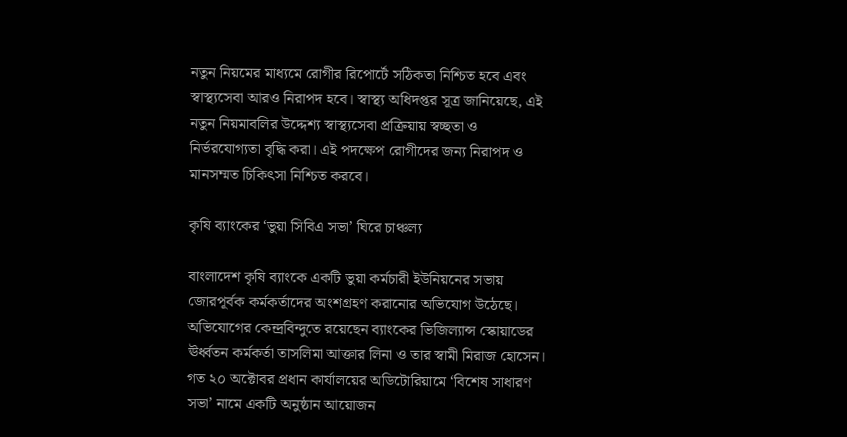নতুন নিয়মের মাধ্যমে রোগীর রিপোর্টে সঠিকতা নিশ্চিত হবে এবং স্বাস্থ্যসেবা আরও নিরাপদ হবে। স্বাস্থ্য অধিদপ্তর সূত্র জানিয়েছে, এই নতুন নিয়মাবলির উদ্দেশ্য স্বাস্থ্যসেবা প্রক্রিয়ায় স্বচ্ছতা ও নির্ভরযোগ্যতা বৃদ্ধি করা। এই পদক্ষেপ রোগীদের জন্য নিরাপদ ও মানসম্মত চিকিৎসা নিশ্চিত করবে।

কৃষি ব্যাংকের ‘ভুয়া সিবিএ সভা’ ঘিরে চাঞ্চল্য

বাংলাদেশ কৃষি ব্যাংকে একটি ভুয়া কর্মচারী ইউনিয়নের সভায় জোরপূর্বক কর্মকর্তাদের অংশগ্রহণ করানোর অভিযোগ উঠেছে। অভিযোগের কেন্দ্রবিন্দুতে রয়েছেন ব্যাংকের ভিজিল্যান্স স্কোয়াডের ঊর্ধ্বতন কর্মকর্তা তাসলিমা আক্তার লিনা ও তার স্বামী মিরাজ হোসেন। গত ২০ অক্টোবর প্রধান কার্যালয়ের অডিটোরিয়ামে ‘বিশেষ সাধারণ সভা’ নামে একটি অনুষ্ঠান আয়োজন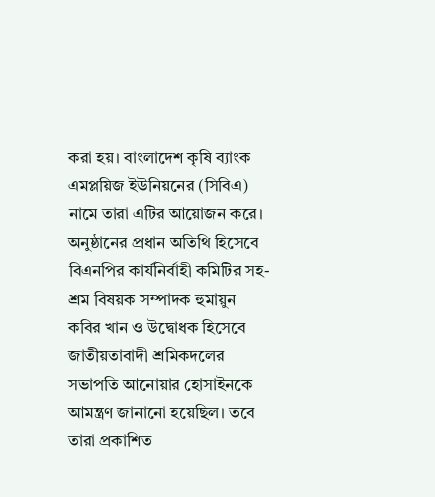করা হয়। বাংলাদেশ কৃষি ব্যাংক এমপ্লয়িজ ইউনিয়নের (সিবিএ) নামে তারা এটির আয়োজন করে।  অনুষ্ঠানের প্রধান অতিথি হিসেবে বিএনপির কার্যনির্বাহী কমিটির সহ-শ্রম বিষয়ক সম্পাদক হুমায়ুন কবির খান ও উদ্বোধক হিসেবে জাতীয়তাবাদী শ্রমিকদলের সভাপতি আনোয়ার হোসাইনকে আমন্ত্রণ জানানো হয়েছিল। তবে তারা প্রকাশিত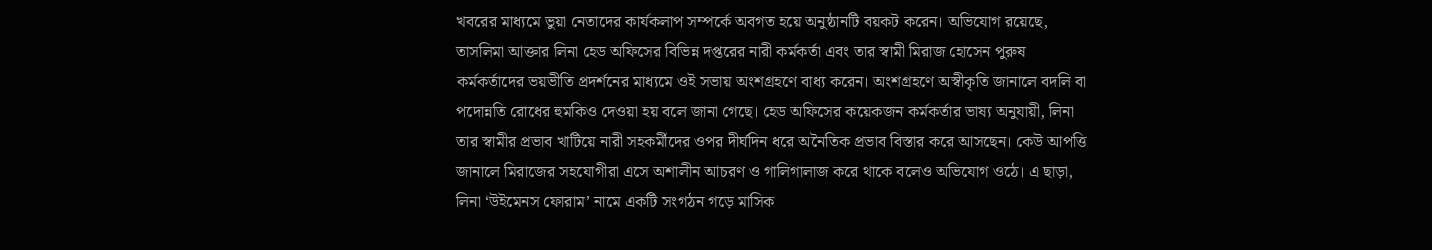খবরের মাধ্যমে ভুয়া নেতাদের কার্যকলাপ সম্পর্কে অবগত হয়ে অনুষ্ঠানটি বয়কট করেন। অভিযোগ রয়েছে, তাসলিমা আক্তার লিনা হেড অফিসের বিভিন্ন দপ্তরের নারী কর্মকর্তা এবং তার স্বামী মিরাজ হোসেন পুরুষ কর্মকর্তাদের ভয়ভীতি প্রদর্শনের মাধ্যমে ওই সভায় অংশগ্রহণে বাধ্য করেন। অংশগ্রহণে অস্বীকৃতি জানালে বদলি বা পদোন্নতি রোধের হুমকিও দেওয়া হয় বলে জানা গেছে। হেড অফিসের কয়েকজন কর্মকর্তার ভাষ্য অনুযায়ী, লিনা তার স্বামীর প্রভাব খাটিয়ে নারী সহকর্মীদের ওপর দীর্ঘদিন ধরে অনৈতিক প্রভাব বিস্তার করে আসছেন। কেউ আপত্তি জানালে মিরাজের সহযোগীরা এসে অশালীন আচরণ ও গালিগালাজ করে থাকে বলেও অভিযোগ ওঠে। এ ছাড়া, লিনা ‘উইমেনস ফোরাম’ নামে একটি সংগঠন গড়ে মাসিক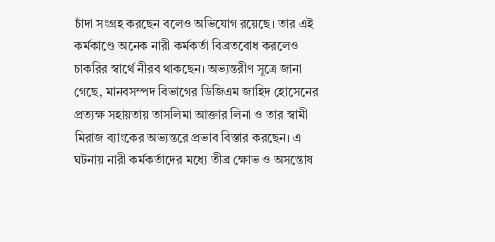চাঁদা সংগ্রহ করছেন বলেও অভিযোগ রয়েছে। তার এই কর্মকাণ্ডে অনেক নারী কর্মকর্তা বিব্রতবোধ করলেও চাকরির স্বার্থে নীরব থাকছেন। অভ্যন্তরীণ সূত্রে জানা গেছে, মানবসম্পদ বিভাগের ডিজিএম জাহিদ হোসেনের প্রত্যক্ষ সহায়তায় তাসলিমা আক্তার লিনা ও তার স্বামী মিরাজ ব্যাংকের অভ্যন্তরে প্রভাব বিস্তার করছেন। এ ঘটনায় নারী কর্মকর্তাদের মধ্যে তীব্র ক্ষোভ ও অসন্তোষ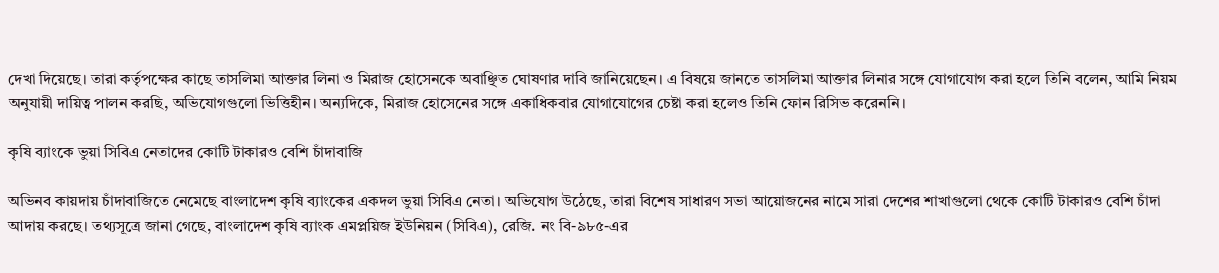দেখা দিয়েছে। তারা কর্তৃপক্ষের কাছে তাসলিমা আক্তার লিনা ও মিরাজ হোসেনকে অবাঞ্ছিত ঘোষণার দাবি জানিয়েছেন। এ বিষয়ে জানতে তাসলিমা আক্তার লিনার সঙ্গে যোগাযোগ করা হলে তিনি বলেন, আমি নিয়ম অনুযায়ী দায়িত্ব পালন করছি, অভিযোগগুলো ভিত্তিহীন। অন্যদিকে, মিরাজ হোসেনের সঙ্গে একাধিকবার যোগাযোগের চেষ্টা করা হলেও তিনি ফোন রিসিভ করেননি।

কৃষি ব্যাংকে ভুয়া সিবিএ নেতাদের কোটি টাকারও বেশি চাঁদাবাজি

অভিনব কায়দায় চাঁদাবাজিতে নেমেছে বাংলাদেশ কৃষি ব্যাংকের একদল ভুয়া সিবিএ নেতা। অভিযোগ উঠেছে, তারা বিশেষ সাধারণ সভা আয়োজনের নামে সারা দেশের শাখাগুলো থেকে কোটি টাকারও বেশি চাঁদা আদায় করছে। তথ্যসূত্রে জানা গেছে, বাংলাদেশ কৃষি ব্যাংক এমপ্লয়িজ ইউনিয়ন (সিবিএ), রেজি. নং বি-৯৮৫-এর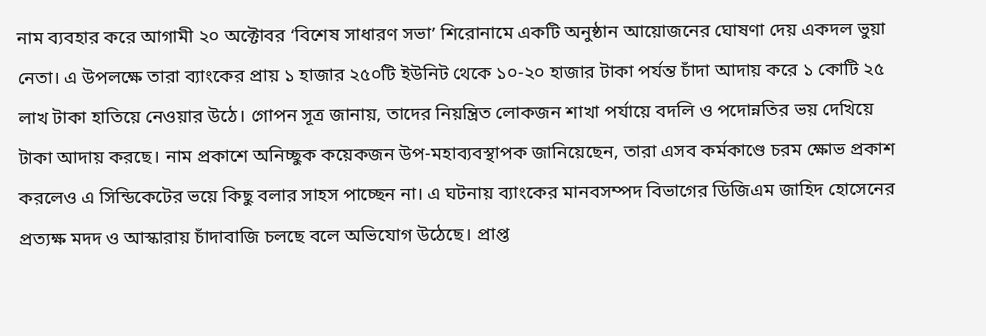নাম ব্যবহার করে আগামী ২০ অক্টোবর ‘বিশেষ সাধারণ সভা’ শিরোনামে একটি অনুষ্ঠান আয়োজনের ঘোষণা দেয় একদল ভুয়া নেতা। এ উপলক্ষে তারা ব্যাংকের প্রায় ১ হাজার ২৫০টি ইউনিট থেকে ১০-২০ হাজার টাকা পর্যন্ত চাঁদা আদায় করে ১ কোটি ২৫ লাখ টাকা হাতিয়ে নেওয়ার উঠে। গোপন সূত্র জানায়, তাদের নিয়ন্ত্রিত লোকজন শাখা পর্যায়ে বদলি ও পদোন্নতির ভয় দেখিয়ে টাকা আদায় করছে। নাম প্রকাশে অনিচ্ছুক কয়েকজন উপ-মহাব্যবস্থাপক জানিয়েছেন, তারা এসব কর্মকাণ্ডে চরম ক্ষোভ প্রকাশ করলেও এ সিন্ডিকেটের ভয়ে কিছু বলার সাহস পাচ্ছেন না। এ ঘটনায় ব্যাংকের মানবসম্পদ বিভাগের ডিজিএম জাহিদ হোসেনের প্রত্যক্ষ মদদ ও আস্কারায় চাঁদাবাজি চলছে বলে অভিযোগ উঠেছে। প্রাপ্ত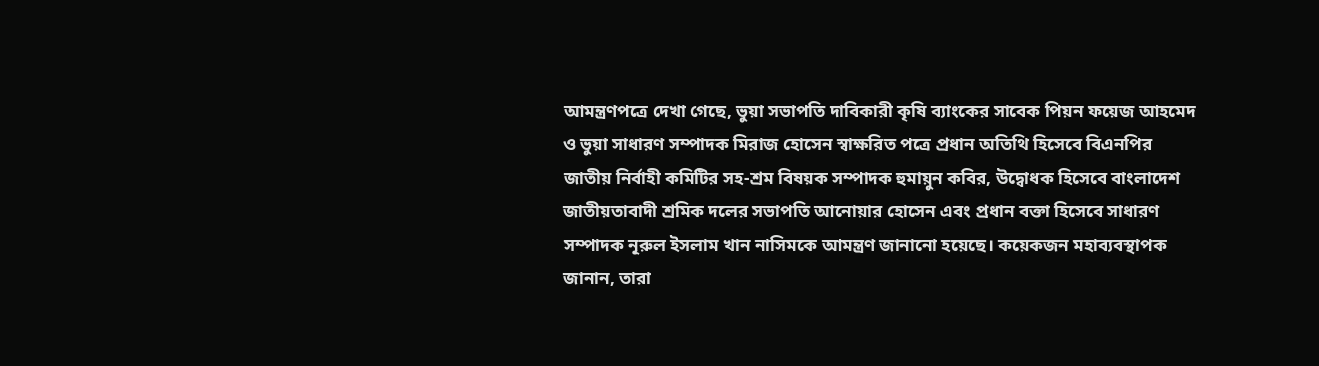আমন্ত্রণপত্রে দেখা গেছে, ভুয়া সভাপতি দাবিকারী কৃষি ব্যাংকের সাবেক পিয়ন ফয়েজ আহমেদ ও ভুয়া সাধারণ সম্পাদক মিরাজ হোসেন স্বাক্ষরিত পত্রে প্রধান অতিথি হিসেবে বিএনপির জাতীয় নির্বাহী কমিটির সহ-শ্রম বিষয়ক সম্পাদক হুমায়ুন কবির, উদ্বোধক হিসেবে বাংলাদেশ জাতীয়তাবাদী শ্রমিক দলের সভাপতি আনোয়ার হোসেন এবং প্রধান বক্তা হিসেবে সাধারণ সম্পাদক নূরুল ইসলাম খান নাসিমকে আমন্ত্রণ জানানো হয়েছে। কয়েকজন মহাব্যবস্থাপক জানান, তারা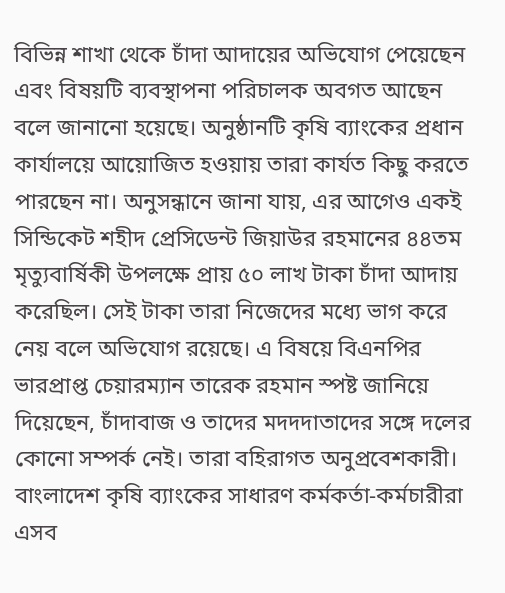বিভিন্ন শাখা থেকে চাঁদা আদায়ের অভিযোগ পেয়েছেন এবং বিষয়টি ব্যবস্থাপনা পরিচালক অবগত আছেন বলে জানানো হয়েছে। অনুষ্ঠানটি কৃষি ব্যাংকের প্রধান কার্যালয়ে আয়োজিত হওয়ায় তারা কার্যত কিছু করতে পারছেন না। অনুসন্ধানে জানা যায়, এর আগেও একই সিন্ডিকেট শহীদ প্রেসিডেন্ট জিয়াউর রহমানের ৪৪তম মৃত্যুবার্ষিকী উপলক্ষে প্রায় ৫০ লাখ টাকা চাঁদা আদায় করেছিল। সেই টাকা তারা নিজেদের মধ্যে ভাগ করে নেয় বলে অভিযোগ রয়েছে। এ বিষয়ে বিএনপির ভারপ্রাপ্ত চেয়ারম্যান তারেক রহমান স্পষ্ট জানিয়ে দিয়েছেন, চাঁদাবাজ ও তাদের মদদদাতাদের সঙ্গে দলের কোনো সম্পর্ক নেই। তারা বহিরাগত অনুপ্রবেশকারী। বাংলাদেশ কৃষি ব্যাংকের সাধারণ কর্মকর্তা-কর্মচারীরা এসব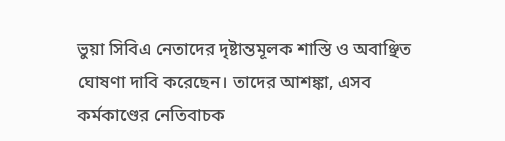ভুয়া সিবিএ নেতাদের দৃষ্টান্তমূলক শাস্তি ও অবাঞ্ছিত ঘোষণা দাবি করেছেন। তাদের আশঙ্কা, এসব কর্মকাণ্ডের নেতিবাচক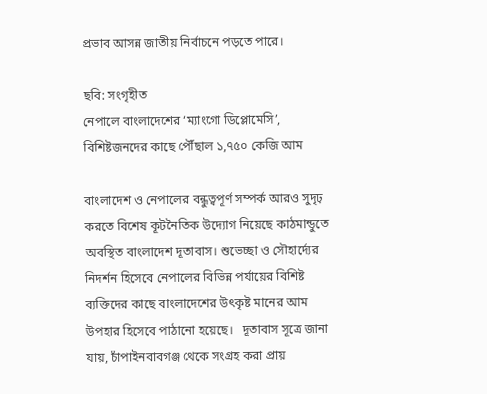প্রভাব আসন্ন জাতীয় নির্বাচনে পড়তে পারে।

ছবি: সংগৃহীত
নেপালে বাংলাদেশের ‘ম্যাংগো ডিপ্লোমেসি’, বিশিষ্টজনদের কাছে পৌঁছাল ১,৭৫০ কেজি আম

বাংলাদেশ ও নেপালের বন্ধুত্বপূর্ণ সম্পর্ক আরও সুদৃঢ় করতে বিশেষ কূটনৈতিক উদ্যোগ নিয়েছে কাঠমান্ডুতে অবস্থিত বাংলাদেশ দূতাবাস। শুভেচ্ছা ও সৌহার্দ্যের নিদর্শন হিসেবে নেপালের বিভিন্ন পর্যায়ের বিশিষ্ট ব্যক্তিদের কাছে বাংলাদেশের উৎকৃষ্ট মানের আম উপহার হিসেবে পাঠানো হয়েছে।   দূতাবাস সূত্রে জানা যায়, চাঁপাইনবাবগঞ্জ থেকে সংগ্রহ করা প্রায়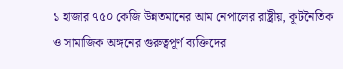১ হাজার ৭৫০ কেজি উন্নতমানের আম নেপালের রাষ্ট্রীয়, কূটনৈতিক ও সামাজিক অঙ্গনের গুরুত্বপূর্ণ ব্যক্তিদের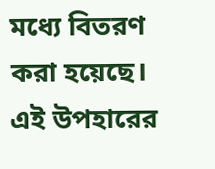মধ্যে বিতরণ করা হয়েছে।   এই উপহারের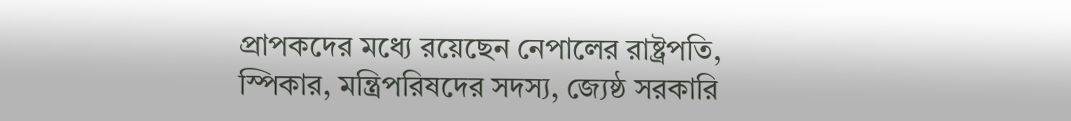প্রাপকদের মধ্যে রয়েছেন নেপালের রাষ্ট্রপতি, স্পিকার, মন্ত্রিপরিষদের সদস্য, জ্যেষ্ঠ সরকারি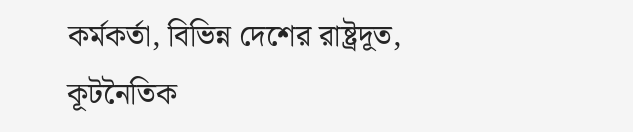কর্মকর্তা, বিভিন্ন দেশের রাষ্ট্রদূত, কূটনৈতিক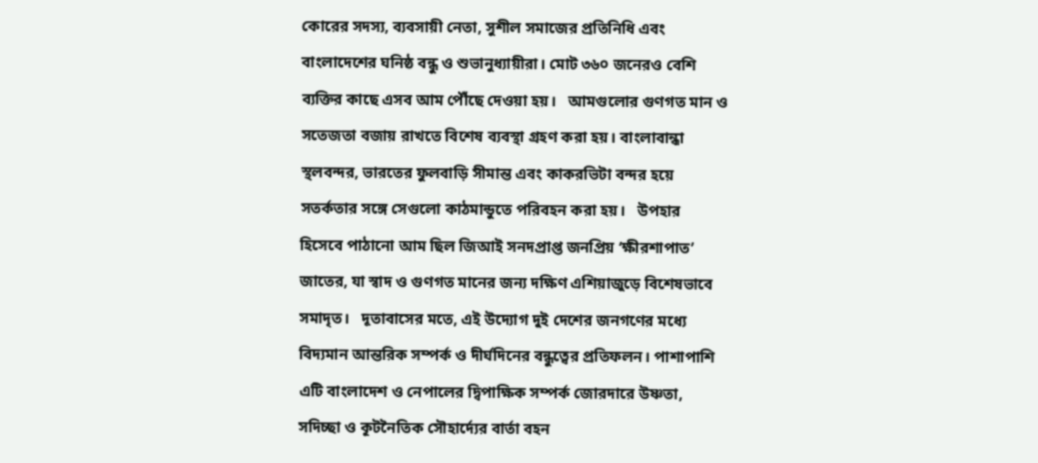কোরের সদস্য, ব্যবসায়ী নেতা, সুশীল সমাজের প্রতিনিধি এবং বাংলাদেশের ঘনিষ্ঠ বন্ধু ও শুভানুধ্যায়ীরা। মোট ৩৬০ জনেরও বেশি ব্যক্তির কাছে এসব আম পৌঁছে দেওয়া হয়।   আমগুলোর গুণগত মান ও সতেজতা বজায় রাখতে বিশেষ ব্যবস্থা গ্রহণ করা হয়। বাংলাবান্ধা স্থলবন্দর, ভারতের ফুলবাড়ি সীমান্ত এবং কাকরভিটা বন্দর হয়ে সতর্কতার সঙ্গে সেগুলো কাঠমান্ডুতে পরিবহন করা হয়।   উপহার হিসেবে পাঠানো আম ছিল জিআই সনদপ্রাপ্ত জনপ্রিয় ‘ক্ষীরশাপাত’ জাতের, যা স্বাদ ও গুণগত মানের জন্য দক্ষিণ এশিয়াজুড়ে বিশেষভাবে সমাদৃত।   দূতাবাসের মতে, এই উদ্যোগ দুই দেশের জনগণের মধ্যে বিদ্যমান আন্তরিক সম্পর্ক ও দীর্ঘদিনের বন্ধুত্বের প্রতিফলন। পাশাপাশি এটি বাংলাদেশ ও নেপালের দ্বিপাক্ষিক সম্পর্ক জোরদারে উষ্ণতা, সদিচ্ছা ও কূটনৈতিক সৌহার্দ্যের বার্তা বহন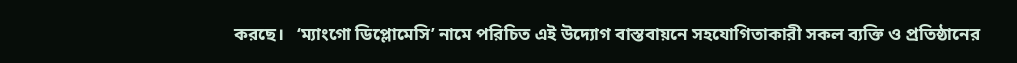করছে।   ‘ম্যাংগো ডিপ্লোমেসি’ নামে পরিচিত এই উদ্যোগ বাস্তবায়নে সহযোগিতাকারী সকল ব্যক্তি ও প্রতিষ্ঠানের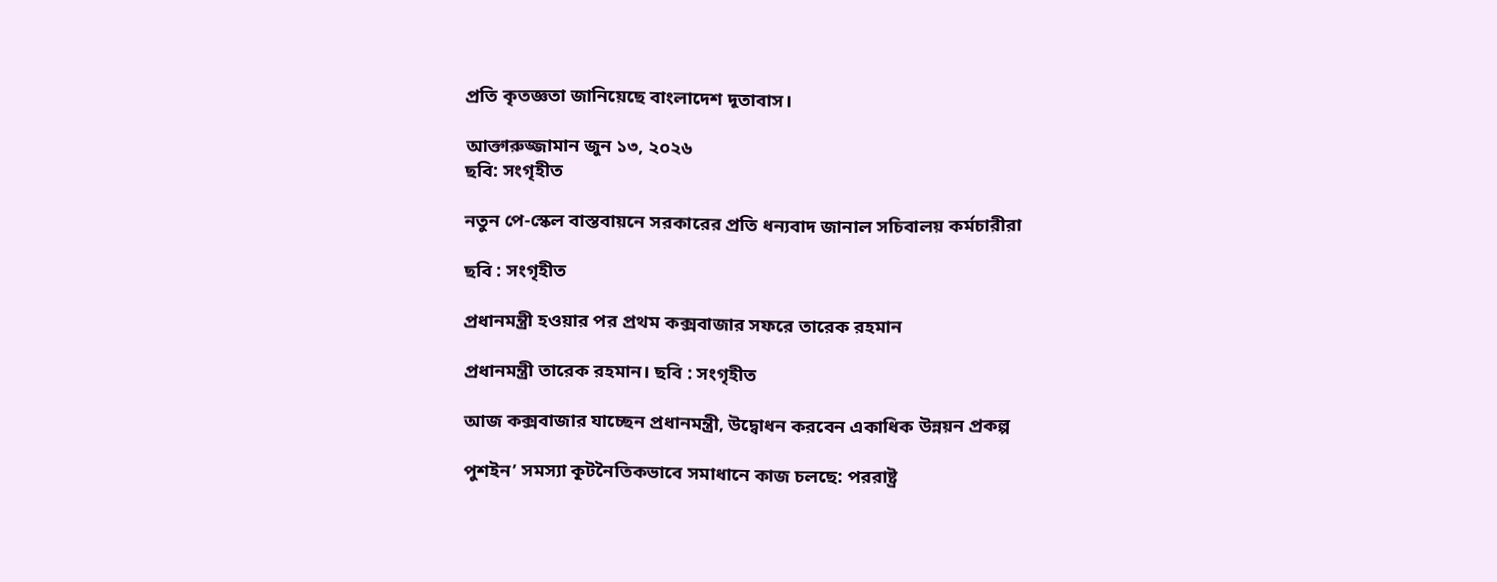প্রতি কৃতজ্ঞতা জানিয়েছে বাংলাদেশ দূতাবাস।

আক্তারুজ্জামান জুন ১৩, ২০২৬
ছবি: সংগৃহীত

নতুন পে-স্কেল বাস্তবায়নে সরকারের প্রতি ধন্যবাদ জানাল সচিবালয় কর্মচারীরা

ছবি : সংগৃহীত

প্রধানমন্ত্রী হওয়ার পর প্রথম কক্সবাজার সফরে তারেক রহমান

প্রধানমন্ত্রী তারেক রহমান। ছবি : সংগৃহীত

আজ কক্সবাজার যাচ্ছেন প্রধানমন্ত্রী, উদ্বোধন করবেন একাধিক উন্নয়ন প্রকল্প

পুশইন’ সমস্যা কূটনৈতিকভাবে সমাধানে কাজ চলছে: পররাষ্ট্র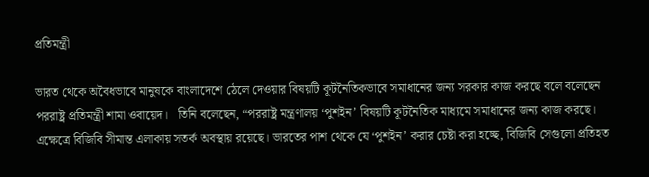প্রতিমন্ত্রী

ভারত থেকে অবৈধভাবে মানুষকে বাংলাদেশে ঠেলে দেওয়ার বিষয়টি কূটনৈতিকভাবে সমাধানের জন্য সরকার কাজ করছে বলে বলেছেন পররাষ্ট্র প্রতিমন্ত্রী শামা ওবায়েদ।   তিনি বলেছেন, “পররাষ্ট্র মন্ত্রণালয় ‘পুশইন’ বিষয়টি কূটনৈতিক মাধ্যমে সমাধানের জন্য কাজ করছে। এক্ষেত্রে বিজিবি সীমান্ত এলাকায় সতর্ক অবস্থায় রয়েছে। ভারতের পাশ থেকে যে ‘পুশইন’ করার চেষ্টা করা হচ্ছে, বিজিবি সেগুলো প্রতিহত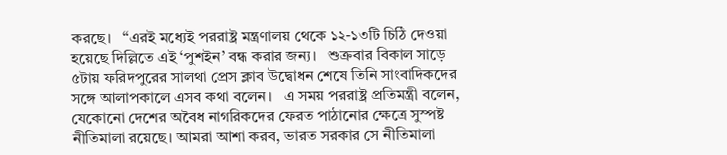করছে।   “এরই মধ্যেই পররাষ্ট্র মন্ত্রণালয় থেকে ১২-১৩টি চিঠি দেওয়া হয়েছে দিল্লিতে এই ‘পুশইন’ বন্ধ করার জন্য।   শুক্রবার বিকাল সাড়ে ৫টায় ফরিদপুরের সালথা প্রেস ক্লাব উদ্বোধন শেষে তিনি সাংবাদিকদের সঙ্গে আলাপকালে এসব কথা বলেন।   এ সময় পররাষ্ট্র প্রতিমন্ত্রী বলেন, যেকোনো দেশের অবৈধ নাগরিকদের ফেরত পাঠানোর ক্ষেত্রে সুস্পষ্ট নীতিমালা রয়েছে। আমরা আশা করব, ভারত সরকার সে নীতিমালা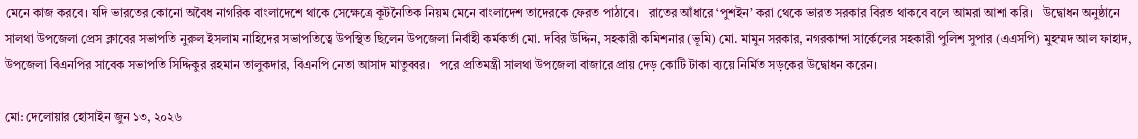মেনে কাজ করবে। যদি ভারতের কোনো অবৈধ নাগরিক বাংলাদেশে থাকে সেক্ষেত্রে কূটনৈতিক নিয়ম মেনে বাংলাদেশ তাদেরকে ফেরত পাঠাবে।   রাতের আঁধারে ‘পুশইন’ করা থেকে ভারত সরকার বিরত থাকবে বলে আমরা আশা করি।   উদ্বোধন অনুষ্ঠানে সালথা উপজেলা প্রেস ক্লাবের সভাপতি নুরুল ইসলাম নাহিদের সভাপতিত্বে উপস্থিত ছিলেন উপজেলা নির্বাহী কর্মকর্তা মো. দবির উদ্দিন, সহকারী কমিশনার (ভূমি) মো. মামুন সরকার, নগরকান্দা সার্কেলের সহকারী পুলিশ সুপার (এএসপি) মুহম্মদ আল ফাহাদ, উপজেলা বিএনপির সাবেক সভাপতি সিদ্দিকুর রহমান তালুকদার, বিএনপি নেতা আসাদ মাতুব্বর।   পরে প্রতিমন্ত্রী সালথা উপজেলা বাজারে প্রায় দেড় কোটি টাকা ব্যয়ে নির্মিত সড়কের উদ্বোধন করেন।

মো: দেলোয়ার হোসাইন জুন ১৩, ২০২৬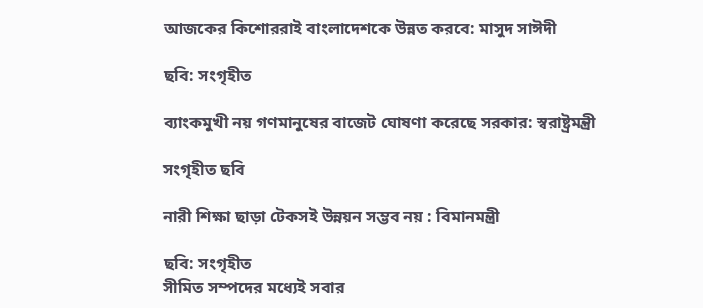আজকের কিশোররাই বাংলাদেশকে উন্নত করবে: মাসুদ সাঈদী

ছবি: সংগৃহীত

ব্যাংকমুখী নয় গণমানুষের বাজেট ঘোষণা করেছে সরকার: স্বরাষ্ট্রমন্ত্রী

সংগৃহীত ছবি

নারী শিক্ষা ছাড়া টেকসই উন্নয়ন সম্ভব নয় : বিমানমন্ত্রী

ছবি: সংগৃহীত
সীমিত সম্পদের মধ্যেই সবার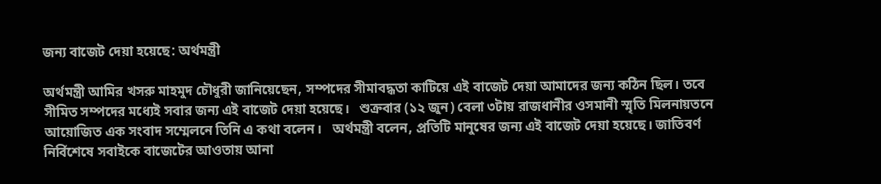জন্য বাজেট দেয়া হয়েছে: অর্থমন্ত্রী

অর্থমন্ত্রী আমির খসরু মাহমুদ চৌধুরী জানিয়েছেন, সম্পদের সীমাবদ্ধতা কাটিয়ে এই বাজেট দেয়া আমাদের জন্য কঠিন ছিল। তবে সীমিত সম্পদের মধ্যেই সবার জন্য এই বাজেট দেয়া হয়েছে।   শুক্রবার (১২ জুন) বেলা ৩টায় রাজধানীর ওসমানী স্মৃতি মিলনায়তনে আয়োজিত এক সংবাদ সম্মেলনে তিনি এ কথা বলেন।   অর্থমন্ত্রী বলেন, প্রতিটি মানুষের জন্য এই বাজেট দেয়া হয়েছে। জাতিবর্ণ নির্বিশেষে সবাইকে বাজেটের আওতায় আনা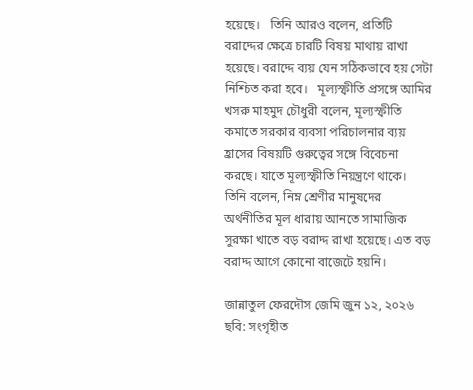হয়েছে।   তিনি আরও বলেন, প্রতিটি বরাদ্দের ক্ষেত্রে চারটি বিষয় মাথায় রাখা হয়েছে। বরাদ্দে ব্যয় যেন সঠিকভাবে হয় সেটা নিশ্চিত করা হবে।   মূল্যস্ফীতি প্রসঙ্গে আমির খসরু মাহমুদ চৌধুরী বলেন, মূল্যস্ফীতি কমাতে সরকার ব্যবসা পরিচালনার ব্যয় হ্রাসের বিষয়টি গুরুত্বের সঙ্গে বিবেচনা করছে। যাতে মূল্যস্ফীতি নিয়ন্ত্রণে থাকে।   তিনি বলেন, নিম্ন শ্রেণীর মানুষদের অর্থনীতির মূল ধারায় আনতে সামাজিক সুরক্ষা খাতে বড় বরাদ্দ রাখা হয়েছে। এত বড় বরাদ্দ আগে কোনো বাজেটে হয়নি।

জান্নাতুল ফেরদৌস জেমি জুন ১২, ২০২৬
ছবি: সংগৃহীত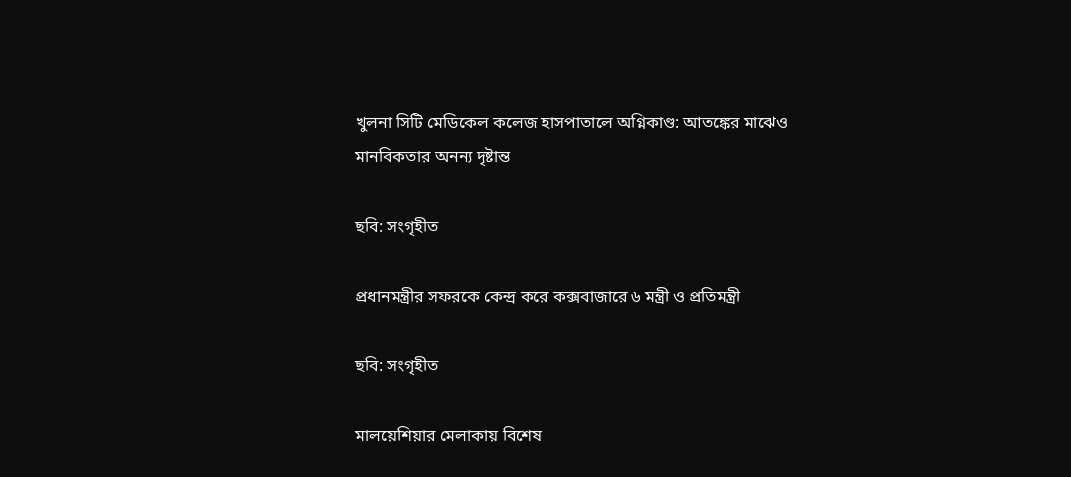খুলনা সিটি মেডিকেল কলেজ হাসপাতালে অগ্নিকাণ্ড: আতঙ্কের মাঝেও মানবিকতার অনন্য দৃষ্টান্ত

ছবি: সংগৃহীত

প্রধানমন্ত্রীর সফরকে কেন্দ্র করে কক্সবাজারে ৬ মন্ত্রী ও প্রতিমন্ত্রী

ছবি: সংগৃহীত

মালয়েশিয়ার মেলাকায় বিশেষ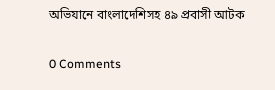অভিযানে বাংলাদেশিসহ ৪৯ প্রবাসী আটক

0 Comments